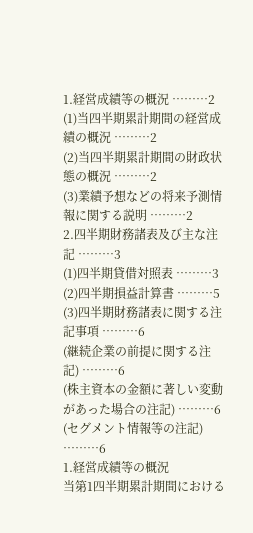1.経営成績等の概況 ………2
(1)当四半期累計期間の経営成績の概況 ………2
(2)当四半期累計期間の財政状態の概況 ………2
(3)業績予想などの将来予測情報に関する説明 ………2
2.四半期財務諸表及び主な注記 ………3
(1)四半期貸借対照表 ………3
(2)四半期損益計算書 ………5
(3)四半期財務諸表に関する注記事項 ………6
(継続企業の前提に関する注記) ………6
(株主資本の金額に著しい変動があった場合の注記) ………6
(セグメント情報等の注記) ………6
1.経営成績等の概況
当第1四半期累計期間における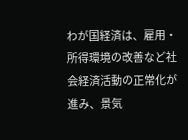わが国経済は、雇用・所得環境の改善など社会経済活動の正常化が進み、景気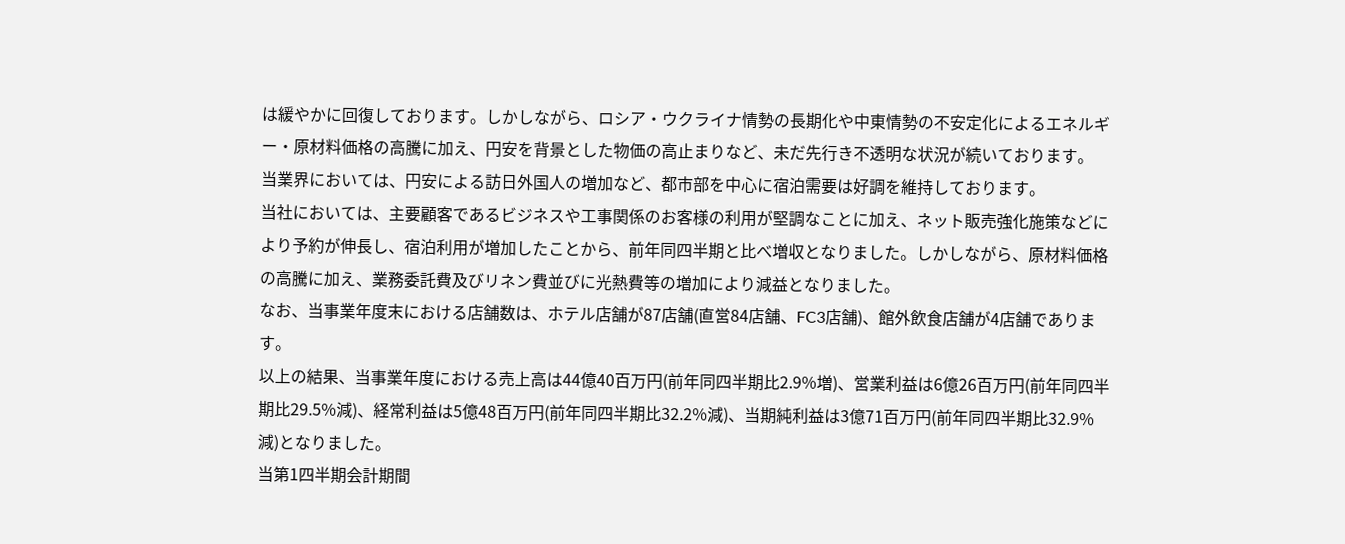は緩やかに回復しております。しかしながら、ロシア・ウクライナ情勢の長期化や中東情勢の不安定化によるエネルギー・原材料価格の高騰に加え、円安を背景とした物価の高止まりなど、未だ先行き不透明な状況が続いております。
当業界においては、円安による訪日外国人の増加など、都市部を中心に宿泊需要は好調を維持しております。
当社においては、主要顧客であるビジネスや工事関係のお客様の利用が堅調なことに加え、ネット販売強化施策などにより予約が伸長し、宿泊利用が増加したことから、前年同四半期と比べ増収となりました。しかしながら、原材料価格の高騰に加え、業務委託費及びリネン費並びに光熱費等の増加により減益となりました。
なお、当事業年度末における店舗数は、ホテル店舗が87店舗(直営84店舗、FC3店舗)、館外飲食店舗が4店舗であります。
以上の結果、当事業年度における売上高は44億40百万円(前年同四半期比2.9%増)、営業利益は6億26百万円(前年同四半期比29.5%減)、経常利益は5億48百万円(前年同四半期比32.2%減)、当期純利益は3億71百万円(前年同四半期比32.9%減)となりました。
当第1四半期会計期間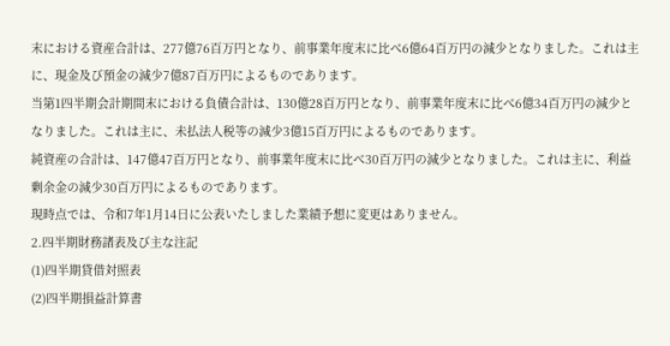末における資産合計は、277億76百万円となり、前事業年度末に比べ6億64百万円の減少となりました。これは主に、現金及び預金の減少7億87百万円によるものであります。
当第1四半期会計期間末における負債合計は、130億28百万円となり、前事業年度末に比べ6億34百万円の減少となりました。これは主に、未払法人税等の減少3億15百万円によるものであります。
純資産の合計は、147億47百万円となり、前事業年度末に比べ30百万円の減少となりました。これは主に、利益剰余金の減少30百万円によるものであります。
現時点では、令和7年1月14日に公表いたしました業績予想に変更はありません。
2.四半期財務諸表及び主な注記
(1)四半期貸借対照表
(2)四半期損益計算書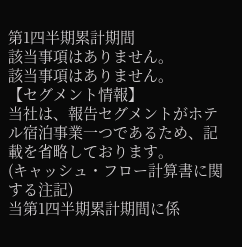第1四半期累計期間
該当事項はありません。
該当事項はありません。
【セグメント情報】
当社は、報告セグメントがホテル宿泊事業一つであるため、記載を省略しております。
(キャッシュ・フロー計算書に関する注記)
当第1四半期累計期間に係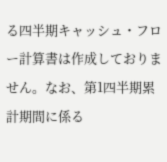る四半期キャッシュ・フロー計算書は作成しておりません。なお、第1四半期累計期間に係る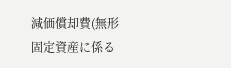減価償却費(無形固定資産に係る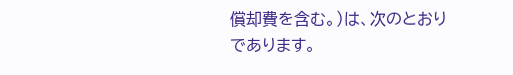償却費を含む。)は、次のとおりであります。